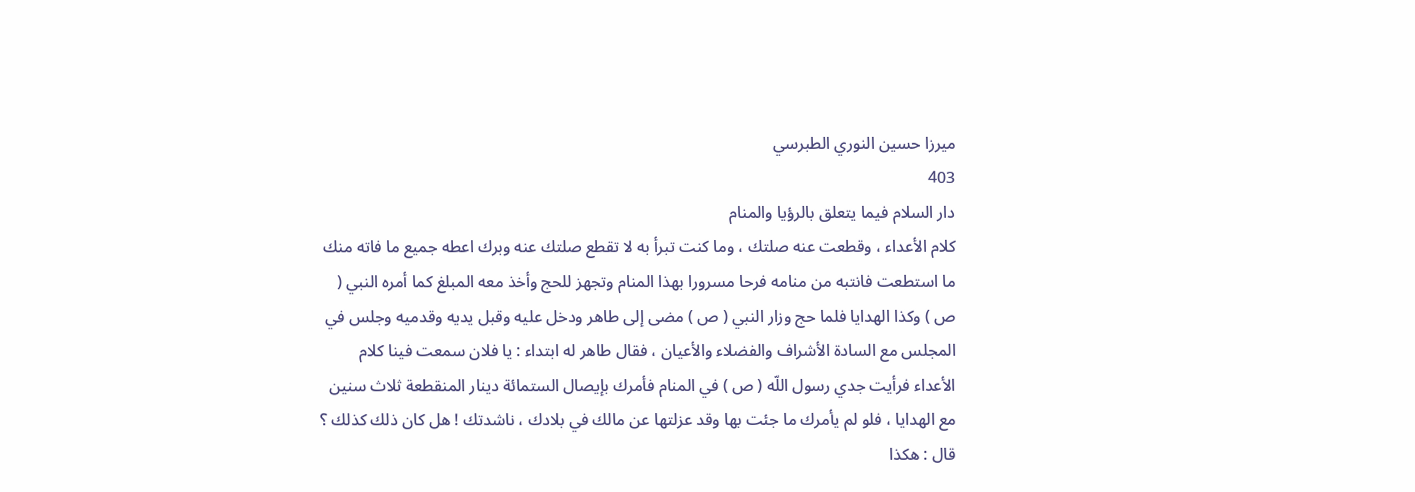ميرزا حسين النوري الطبرسي
403
دار السلام فيما يتعلق بالرؤيا والمنام
كلام الأعداء ، وقطعت عنه صلتك ، وما كنت تبرأ به لا تقطع صلتك عنه وبرك اعطه جميع ما فاته منك ما استطعت فانتبه من منامه فرحا مسرورا بهذا المنام وتجهز للحج وأخذ معه المبلغ كما أمره النبي ( ص ) وكذا الهدايا فلما حج وزار النبي ( ص ) مضى إلى طاهر ودخل عليه وقبل يديه وقدميه وجلس في المجلس مع السادة الأشراف والفضلاء والأعيان ، فقال طاهر له ابتداء : يا فلان سمعت فينا كلام الأعداء فرأيت جدي رسول اللّه ( ص ) في المنام فأمرك بإيصال الستمائة دينار المنقطعة ثلاث سنين مع الهدايا ، فلو لم يأمرك ما جئت بها وقد عزلتها عن مالك في بلادك ، ناشدتك ! هل كان ذلك كذلك ؟ قال : هكذا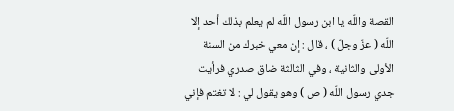القصة واللّه يا ابن رسول اللّه لم يعلم بذلك أحد إلا اللّه ( عزّ وجلّ ) ، قال : إن معي خبرك من السنة الأولى والثانية ، وفي الثالثة ضاق صدري فرأيت جدي رسول اللّه ( ص ) وهو يقول لي : لا تغتم فإني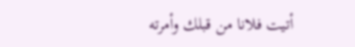أتيت فلانا من قبلك وأمرته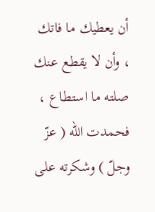أن يعطيك ما فاتك ، وأن لا يقطع عنك صلته ما استطاع ، فحمدت اللّه ( عزّ وجلّ ) وشكرته على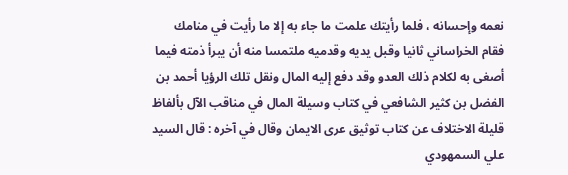نعمه وإحسانه ، فلما رأيتك علمت ما جاء به إلا ما رأيت في منامك فقام الخراساني ثانيا وقبل يديه وقدميه ملتمسا منه أن يبرأ ذمته فيما أصغى به لكلام ذلك العدو وقد دفع إليه المال ونقل تلك الرؤيا أحمد بن الفضل بن كثير الشافعي في كتاب وسيلة المال في مناقب الآل بألفاظ قليلة الاختلاف عن كتاب توثيق عرى الايمان وقال في آخره : قال السيد علي السمهودي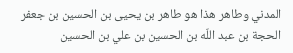المدني وطاهر هذا هو طاهر بن يحيى بن الحسين بن جعفر الحجة بن عبد اللّه بن الحسين بن علي بن الحسين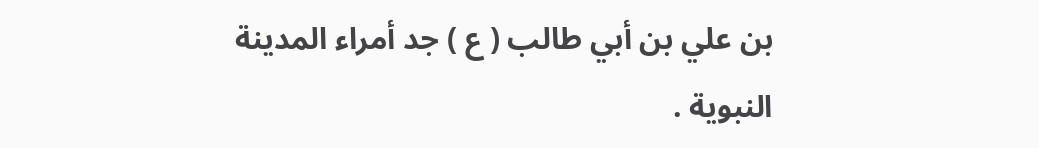بن علي بن أبي طالب ( ع ) جد أمراء المدينة النبوية .